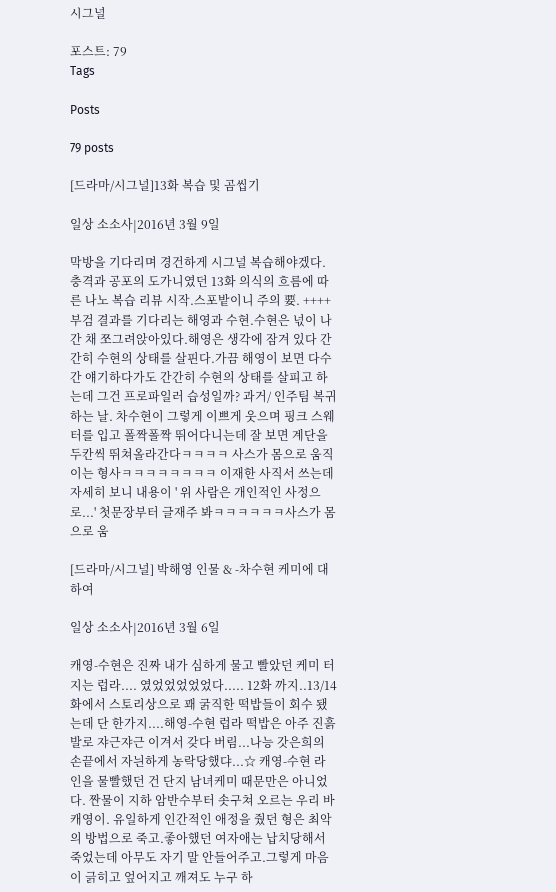시그널

포스트: 79
Tags

Posts

79 posts

[드라마/시그널]13화 복습 및 곰씹기

일상 소소사|2016년 3월 9일

막방을 기다리며 경건하게 시그널 복습해야겠다.충격과 공포의 도가니였던 13화 의식의 흐름에 따른 나노 복습 리뷰 시작.스포밭이니 주의 要. ++++ 부검 결과를 기다리는 해영과 수현.수현은 넋이 나간 채 쪼그려앉아있다.해영은 생각에 잠겨 있다 간간히 수현의 상태를 살핀다.가끔 해영이 보면 다수간 얘기하다가도 간간히 수현의 상태를 살피고 하는데 그건 프로파일러 습성일까? 과거/ 인주팀 복귀하는 날. 차수현이 그렇게 이쁘게 웃으며 핑크 스웨터를 입고 폴짝폴짝 뛰어다니는데 잘 보면 계단을 두칸씩 뛰쳐올라간다ㅋㅋㅋㅋ 사스가 몸으로 움직이는 형사ㅋㅋㅋㅋㅋㅋㅋㅋ 이재한 사직서 쓰는데 자세히 보니 내용이 ' 위 사람은 개인적인 사정으로...' 첫문장부터 글재주 봐ㅋㅋㅋㅋㅋㅋ사스가 몸으로 움

[드라마/시그널] 박해영 인물 & -차수현 케미에 대하여

일상 소소사|2016년 3월 6일

캐영-수현은 진짜 내가 심하게 물고 빨았던 케미 터지는 럽라.... 였었었었었었다..... 12화 까지..13/14화에서 스토리상으로 꽤 굵직한 떡밥들이 회수 됐는데 단 한가지....해영-수현 럽라 떡밥은 아주 진흙발로 쟈근쟈근 이겨서 갖다 버림...나능 갓은희의 손끝에서 자늰하게 농락당했댜...☆ 캐영-수현 라인을 물빨했던 건 단지 남녀케미 때문만은 아니었다. 짠물이 지하 암반수부터 솟구쳐 오르는 우리 바캐영이. 유일하게 인간적인 애정을 줬던 형은 최악의 방법으로 죽고.좋아했던 여자애는 납치당해서 죽었는데 아무도 자기 말 안들어주고.그렇게 마음이 긁히고 엎어지고 깨져도 누구 하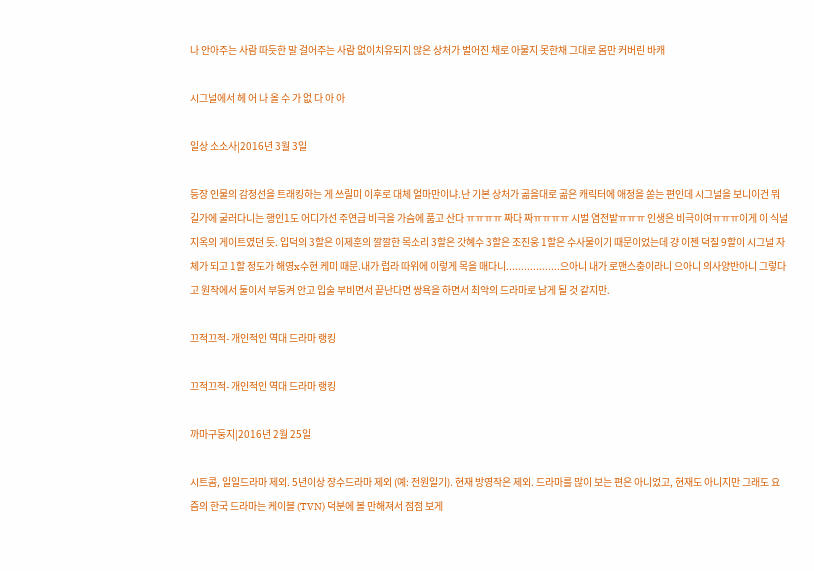나 안아주는 사람 따듯한 말 걸어주는 사람 없이치유되지 않은 상처가 벌어진 채로 아물지 못한채 그대로 몸만 커버린 바캐

시그널에서 헤 어 나 올 수 가 없 다 아 아

일상 소소사|2016년 3월 3일

등장 인물의 감정선을 트래킹하는 게 쓰릴미 이후로 대체 얼마만이냐.난 기본 상처가 곪을대로 곪은 캐릭터에 애정을 쏟는 편인데 시그널을 보니이건 뭐 길가에 굴러다니는 행인1도 어디가선 주연급 비극을 가슴에 품고 산다 ㅠㅠㅠㅠ 짜다 짜ㅠㅠㅠㅠ 시벌 염전밭ㅠㅠㅠ 인생은 비극이여ㅠㅠㅠ이게 이 식널지옥의 게이트였던 듯. 입덕의 3할은 이제훈의 깔깔한 목소리 3할은 갓혜수 3할은 조진웅 1할은 수사물이기 때문이었는데 걍 이젠 덕질 9할이 시그널 자체가 되고 1할 정도가 해영x수현 케미 때문.내가 럽라 따위에 이렇게 목을 매다니..................으아니 내가 로맨스충이라니 으아니 의사양반아니 그렇다고 원작에서 둘이서 부둥켜 안고 입술 부비면서 끝난다면 쌍욕을 하면서 최악의 드라마로 남게 될 것 같지만.

끄적끄적- 개인적인 역대 드라마 랭킹

끄적끄적- 개인적인 역대 드라마 랭킹

까마구둥지|2016년 2월 25일

시트콤, 일일드라마 제외. 5년이상 장수드라마 제외 (예: 전원일기). 현재 방영작은 제외. 드라마를 많이 보는 편은 아니었고, 현재도 아니지만 그래도 요즘의 한국 드라마는 케이블 (TVN) 덕분에 볼 만해져서 점점 보게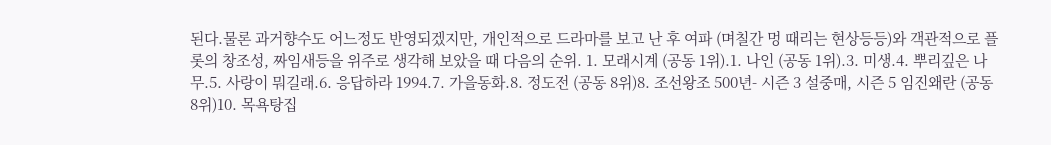된다.물론 과거향수도 어느정도 반영되겠지만, 개인적으로 드라마를 보고 난 후 여파 (며칠간 멍 때리는 현상등등)와 객관적으로 플롯의 창조성, 짜임새등을 위주로 생각해 보았을 때 다음의 순위. 1. 모래시계 (공동 1위).1. 나인 (공동 1위).3. 미생.4. 뿌리깊은 나무.5. 사랑이 뭐길래.6. 응답하라 1994.7. 가을동화.8. 정도전 (공동 8위)8. 조선왕조 500년- 시즌 3 설중매, 시즌 5 임진왜란 (공동 8위)10. 목욕탕집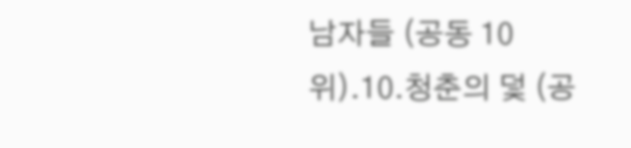남자들 (공동 10위).10.청춘의 덫 (공